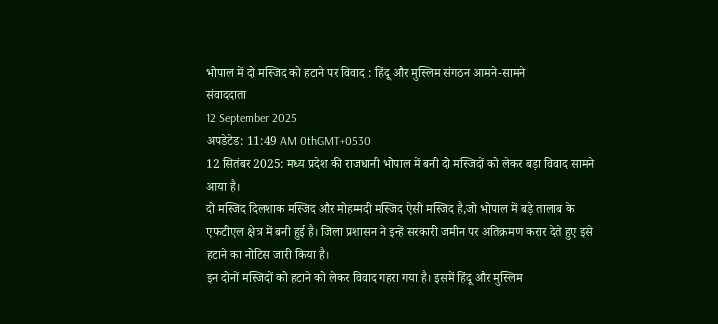भोपाल में दो मस्जिद को हटाने पर विवाद : हिंदू और मुस्लिम संगठन आमने-सामने
संवाददाता
12 September 2025
अपडेटेड: 11:49 AM 0thGMT+0530
12 सितंबर 2025: मध्य प्रदेश की राजधानी भोपाल में बनी दो मस्जिदों को लेकर बड़ा विवाद सामने आया है।
दो मस्जिद दिलशाक मस्जिद और मोहम्मदी मस्जिद ऐसी मस्जिद है,जो भोपाल में बड़े तालाब के एफटीएल क्षेत्र में बनी हुई है। जिला प्रशासन ने इन्हें सरकारी जमीन पर अतिक्रमण करार देते हुए इसे हटाने का नोटिस जारी किया है।
इन दोनों मस्जिदों को हटाने को लेकर विवाद गहरा गया है। इसमें हिंदू और मुस्लिम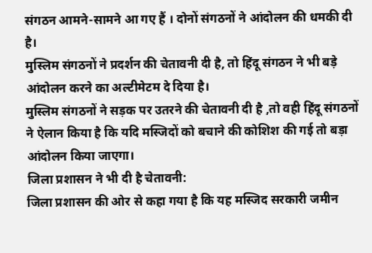संगठन आमने-सामने आ गए हैं । दोनों संगठनों ने आंदोलन की धमकी दी है।
मुस्लिम संगठनों ने प्रदर्शन की चेतावनी दी है, तो हिंदू संगठन ने भी बड़े आंदोलन करने का अल्टीमेटम दे दिया है।
मुस्लिम संगठनों ने सड़क पर उतरने की चेतावनी दी है ,तो वही हिंदू संगठनों ने ऐलान किया है कि यदि मस्जिदों को बचाने की कोशिश की गई तो बड़ा आंदोलन किया जाएगा।
जिला प्रशासन ने भी दी है चेतावनी:
जिला प्रशासन की ओर से कहा गया है कि यह मस्जिद सरकारी जमीन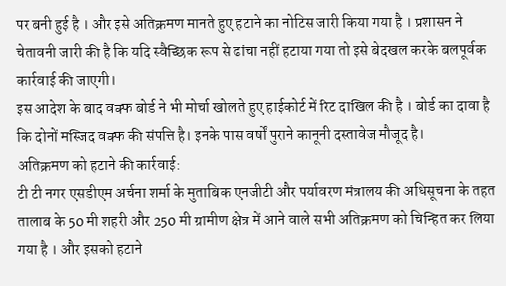पर बनी हुई है । और इसे अतिक्रमण मानते हुए हटाने का नोटिस जारी किया गया है । प्रशासन ने चेतावनी जारी की है कि यदि स्वैच्छिक रूप से ढांचा नहीं हटाया गया तो इसे बेदखल करके बलपूर्वक कार्रवाई की जाएगी।
इस आदेश के बाद वक्फ बोर्ड ने भी मोर्चा खोलते हुए हाईकोर्ट में रिट दाखिल की है । बोर्ड का दावा है कि दोनों मस्जिद वक्फ की संपत्ति है। इनके पास वर्षों पुराने कानूनी दस्तावेज मौजूद है।
अतिक्रमण को हटाने की कार्रवाई:
टी टी नगर एसडीएम अर्चना शर्मा के मुताबिक एनजीटी और पर्यावरण मंत्रालय की अधिसूचना के तहत तालाब के 50 मी शहरी और 250 मी ग्रामीण क्षेत्र में आने वाले सभी अतिक्रमण को चिन्हित कर लिया गया है । और इसको हटाने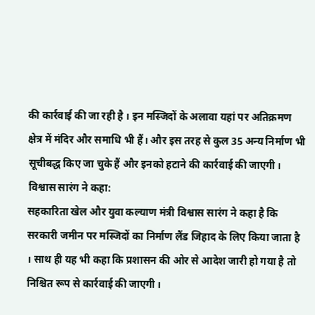की कार्रवाई की जा रही है । इन मस्जिदों के अलावा यहां पर अतिक्रमण क्षेत्र में मंदिर और समाधि भी हैं। और इस तरह से कुल 35 अन्य निर्माण भी सूचीबद्ध किए जा चुके हैं और इनको हटाने की कार्रवाई की जाएगी।
विश्वास सारंग ने कहा:
सहकारिता खेल और युवा कल्याण मंत्री विश्वास सारंग ने कहा है कि सरकारी जमीन पर मस्जिदों का निर्माण लैंड जिहाद के लिए किया जाता है । साथ ही यह भी कहा कि प्रशासन की ओर से आदेश जारी हो गया है तो निश्चित रूप से कार्रवाई की जाएगी।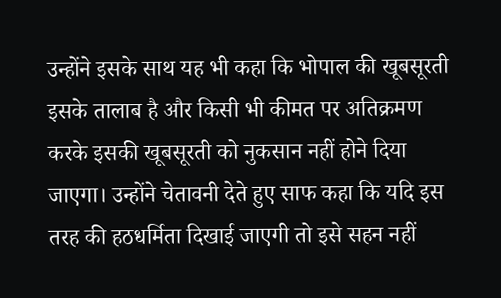उन्होंने इसके साथ यह भी कहा कि भोपाल की खूबसूरती इसके तालाब है और किसी भी कीमत पर अतिक्रमण करके इसकी खूबसूरती को नुकसान नहीं होने दिया जाएगा। उन्होंने चेतावनी देते हुए साफ कहा कि यदि इस तरह की हठधर्मिता दिखाई जाएगी तो इसे सहन नहीं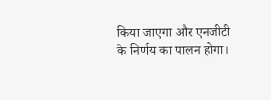किया जाएगा और एनजीटी के निर्णय का पालन होगा।